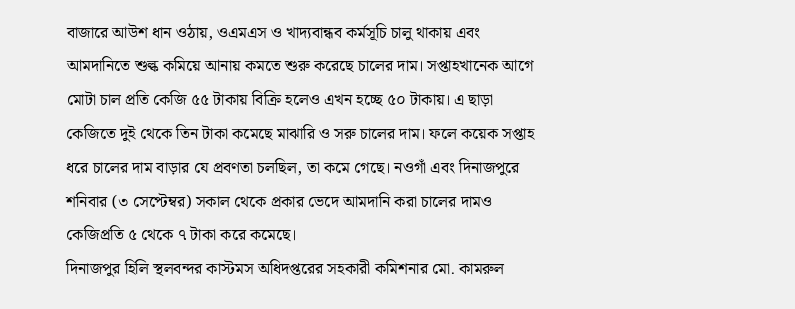বাজারে আউশ ধান ওঠায়, ওএমএস ও খাদ্যবান্ধব কর্মসূচি চালু থাকায় এবং আমদানিতে শুল্ক কমিয়ে আনায় কমতে শুরু করেছে চালের দাম। সপ্তাহখানেক আগে মোটা চাল প্রতি কেজি ৫৫ টাকায় বিক্রি হলেও এখন হচ্ছে ৫০ টাকায়। এ ছাড়া কেজিতে দুই থেকে তিন টাকা কমেছে মাঝারি ও সরু চালের দাম। ফলে কয়েক সপ্তাহ ধরে চালের দাম বাড়ার যে প্রবণতা চলছিল, তা কমে গেছে। নওগাঁ এবং দিনাজপুরে শনিবার (৩ সেপ্টেম্বর) সকাল থেকে প্রকার ভেদে আমদানি করা চালের দামও কেজিপ্রতি ৫ থেকে ৭ টাকা করে কমেছে।
দিনাজপুর হিলি স্থলবন্দর কাস্টমস অধিদপ্তরের সহকারী কমিশনার মো. কামরুল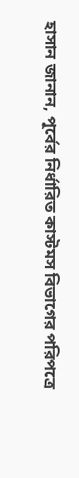হাসান জানান, পূর্বের নির্ধারিত কাস্টমস বিভাগের পরিপত্রে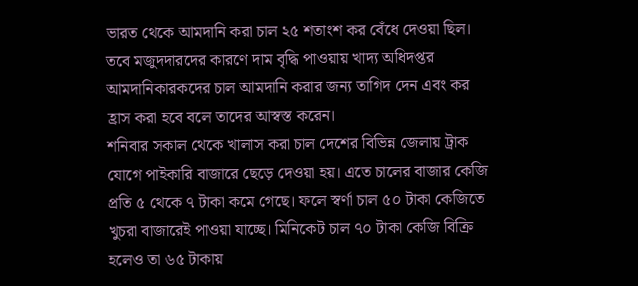ভারত থেকে আমদানি করা চাল ২৫ শতাংশ কর বেঁধে দেওয়া ছিল। তবে মজুদদারদের কারণে দাম বৃদ্ধি পাওয়ায় খাদ্য অধিদপ্তর আমদানিকারকদের চাল আমদানি করার জন্য তাগিদ দেন এবং কর হ্রাস করা হবে বলে তাদের আস্বস্ত করেন।
শনিবার সকাল থেকে খালাস করা চাল দেশের বিভিন্ন জেলায় ট্রাক যোগে পাইকারি বাজারে ছেড়ে দেওয়া হয়। এতে চালের বাজার কেজি প্রতি ৫ থেকে ৭ টাকা কমে গেছে। ফলে স্বর্ণা চাল ৫০ টাকা কেজিতে খুচরা বাজারেই পাওয়া যাচ্ছে। মিনিকেট চাল ৭০ টাকা কেজি বিক্রি হলেও তা ৬৫ টাকায়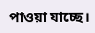পাওয়া যাচ্ছে।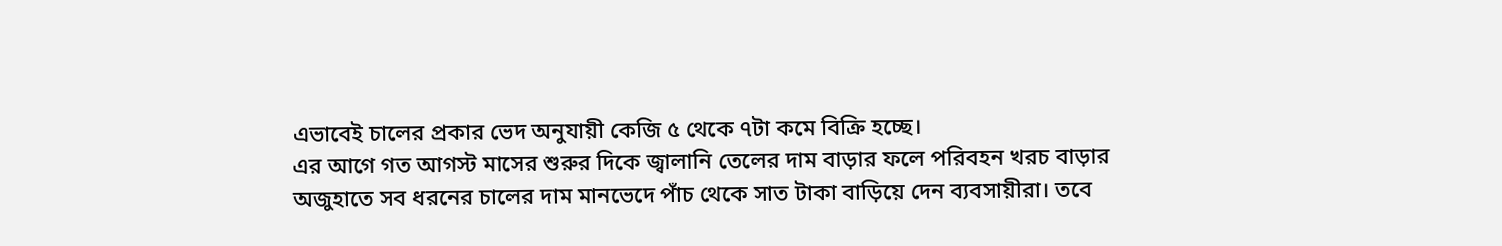এভাবেই চালের প্রকার ভেদ অনুযায়ী কেজি ৫ থেকে ৭টা কমে বিক্রি হচ্ছে।
এর আগে গত আগস্ট মাসের শুরুর দিকে জ্বালানি তেলের দাম বাড়ার ফলে পরিবহন খরচ বাড়ার অজুহাতে সব ধরনের চালের দাম মানভেদে পাঁচ থেকে সাত টাকা বাড়িয়ে দেন ব্যবসায়ীরা। তবে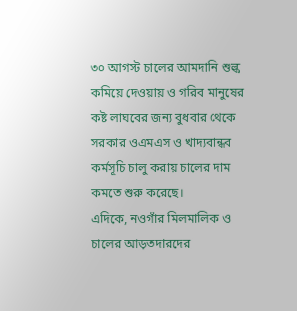৩০ আগস্ট চালের আমদানি শুল্ক কমিয়ে দেওয়ায় ও গরিব মানুষের কষ্ট লাঘবের জন্য বুধবার থেকে সরকার ওএমএস ও খাদ্যবান্ধব কর্মসূচি চালু করায় চালের দাম কমতে শুরু করেছে।
এদিকে, নওগাঁর মিলমালিক ও চালের আড়তদারদের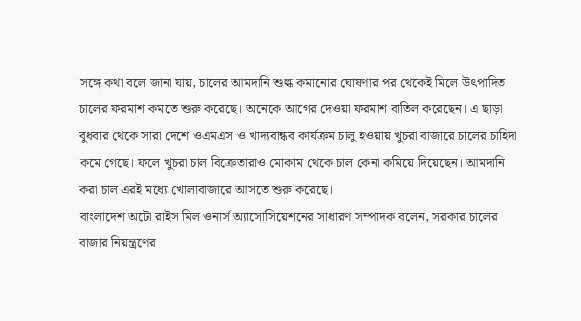সঙ্গে কথা বলে জানা যায়, চালের আমদানি শুল্ক কমানোর ঘোষণার পর থেকেই মিলে উৎপাদিত চালের ফরমাশ কমতে শুরু করেছে। অনেকে আগের দেওয়া ফরমাশ বাতিল করেছেন। এ ছাড়া বুধবার থেকে সারা দেশে ওএমএস ও খাদ্যবান্ধব কার্যক্রম চালু হওয়ায় খুচরা বাজারে চালের চাহিদা কমে গেছে। ফলে খুচরা চাল বিক্রেতারাও মোকাম থেকে চাল কেনা কমিয়ে দিয়েছেন। আমদানি করা চাল এরই মধ্যে খোলাবাজারে আসতে শুরু করেছে।
বাংলাদেশ অটো রাইস মিল ওনার্স অ্যাসোসিয়েশনের সাধারণ সম্পাদক বলেন, সরকার চালের বাজার নিয়ন্ত্রণের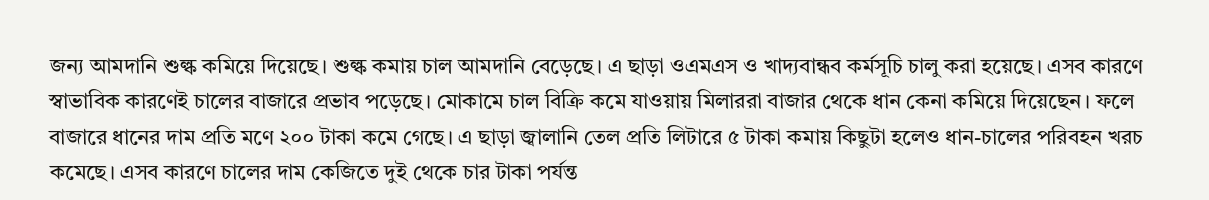জন্য আমদানি শুল্ক কমিয়ে দিয়েছে। শুল্ক কমায় চাল আমদানি বেড়েছে। এ ছাড়া ওএমএস ও খাদ্যবান্ধব কর্মসূচি চালু করা হয়েছে। এসব কারণে স্বাভাবিক কারণেই চালের বাজারে প্রভাব পড়েছে। মোকামে চাল বিক্রি কমে যাওয়ায় মিলাররা বাজার থেকে ধান কেনা কমিয়ে দিয়েছেন। ফলে বাজারে ধানের দাম প্রতি মণে ২০০ টাকা কমে গেছে। এ ছাড়া জ্বালানি তেল প্রতি লিটারে ৫ টাকা কমায় কিছুটা হলেও ধান-চালের পরিবহন খরচ কমেছে। এসব কারণে চালের দাম কেজিতে দুই থেকে চার টাকা পর্যন্ত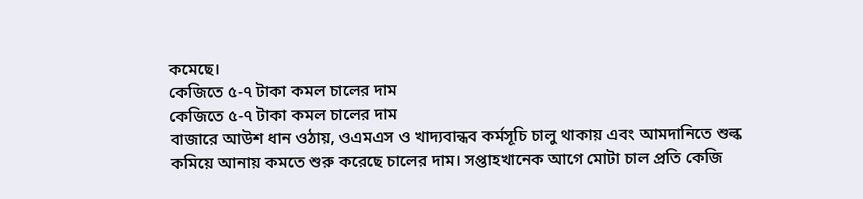কমেছে।
কেজিতে ৫-৭ টাকা কমল চালের দাম
কেজিতে ৫-৭ টাকা কমল চালের দাম
বাজারে আউশ ধান ওঠায়, ওএমএস ও খাদ্যবান্ধব কর্মসূচি চালু থাকায় এবং আমদানিতে শুল্ক কমিয়ে আনায় কমতে শুরু করেছে চালের দাম। সপ্তাহখানেক আগে মোটা চাল প্রতি কেজি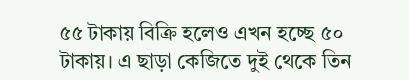৫৫ টাকায় বিক্রি হলেও এখন হচ্ছে ৫০ টাকায়। এ ছাড়া কেজিতে দুই থেকে তিন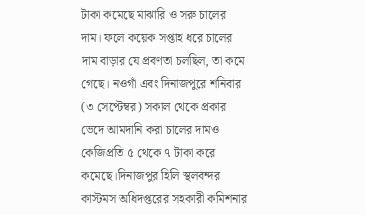টাকা কমেছে মাঝারি ও সরু চালের দাম। ফলে কয়েক সপ্তাহ ধরে চালের দাম বাড়ার যে প্রবণতা চলছিল, তা কমে গেছে। নওগাঁ এবং দিনাজপুরে শনিবার (৩ সেপ্টেম্বর) সকাল থেকে প্রকার ভেদে আমদানি করা চালের দামও কেজিপ্রতি ৫ থেকে ৭ টাকা করে কমেছে।দিনাজপুর হিলি স্থলবন্দর কাস্টমস অধিদপ্তরের সহকারী কমিশনার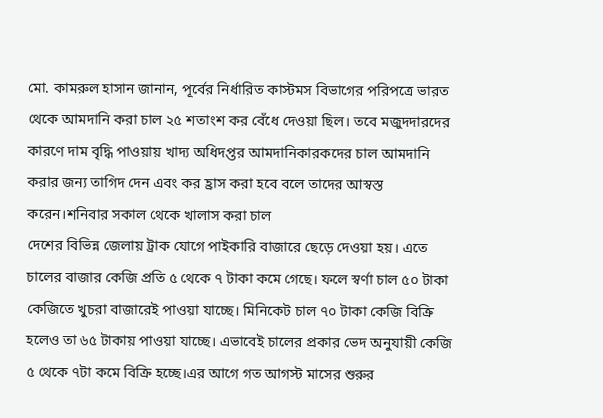মো. কামরুল হাসান জানান, পূর্বের নির্ধারিত কাস্টমস বিভাগের পরিপত্রে ভারত থেকে আমদানি করা চাল ২৫ শতাংশ কর বেঁধে দেওয়া ছিল। তবে মজুদদারদের কারণে দাম বৃদ্ধি পাওয়ায় খাদ্য অধিদপ্তর আমদানিকারকদের চাল আমদানি করার জন্য তাগিদ দেন এবং কর হ্রাস করা হবে বলে তাদের আস্বস্ত করেন।শনিবার সকাল থেকে খালাস করা চাল
দেশের বিভিন্ন জেলায় ট্রাক যোগে পাইকারি বাজারে ছেড়ে দেওয়া হয়। এতে চালের বাজার কেজি প্রতি ৫ থেকে ৭ টাকা কমে গেছে। ফলে স্বর্ণা চাল ৫০ টাকা কেজিতে খুচরা বাজারেই পাওয়া যাচ্ছে। মিনিকেট চাল ৭০ টাকা কেজি বিক্রি হলেও তা ৬৫ টাকায় পাওয়া যাচ্ছে। এভাবেই চালের প্রকার ভেদ অনুযায়ী কেজি ৫ থেকে ৭টা কমে বিক্রি হচ্ছে।এর আগে গত আগস্ট মাসের শুরুর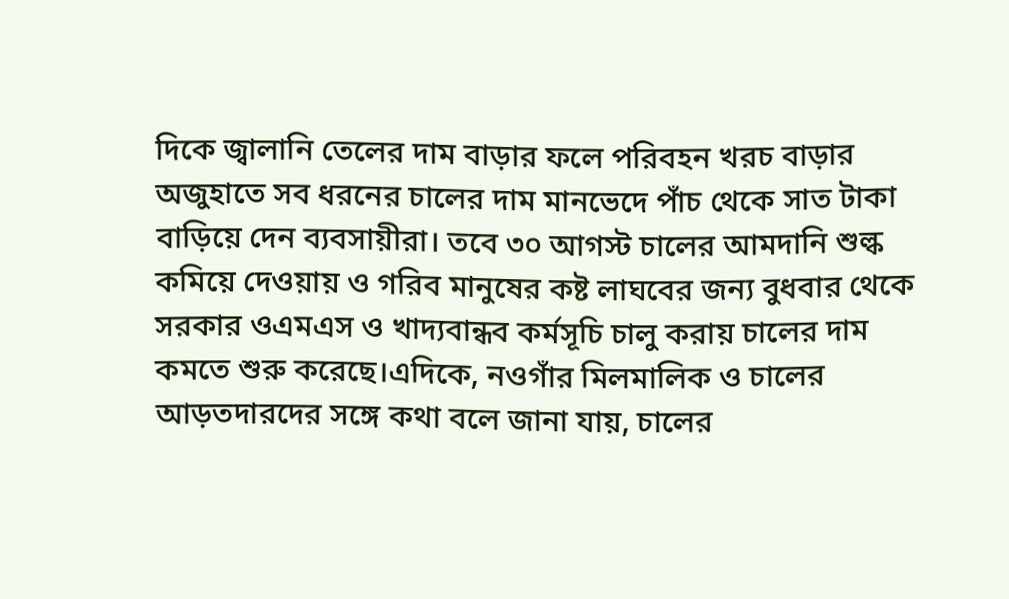দিকে জ্বালানি তেলের দাম বাড়ার ফলে পরিবহন খরচ বাড়ার অজুহাতে সব ধরনের চালের দাম মানভেদে পাঁচ থেকে সাত টাকা বাড়িয়ে দেন ব্যবসায়ীরা। তবে ৩০ আগস্ট চালের আমদানি শুল্ক কমিয়ে দেওয়ায় ও গরিব মানুষের কষ্ট লাঘবের জন্য বুধবার থেকে সরকার ওএমএস ও খাদ্যবান্ধব কর্মসূচি চালু করায় চালের দাম কমতে শুরু করেছে।এদিকে, নওগাঁর মিলমালিক ও চালের আড়তদারদের সঙ্গে কথা বলে জানা যায়, চালের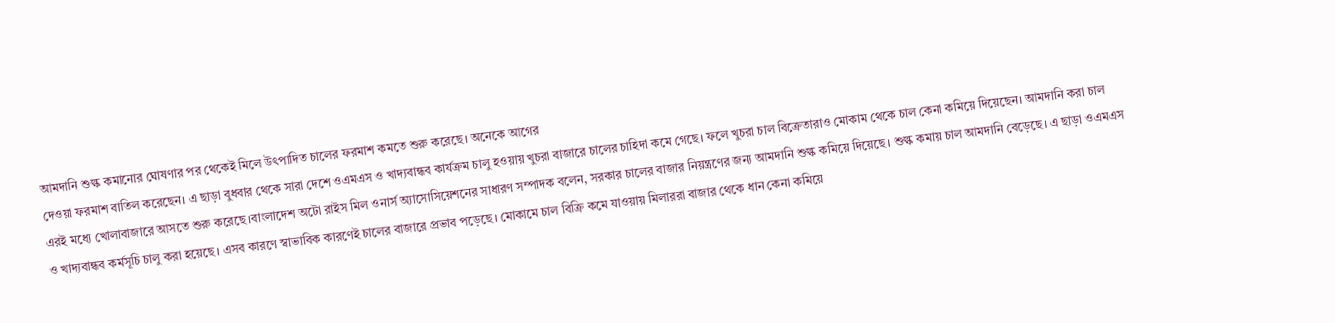আমদানি শুল্ক কমানোর ঘোষণার পর থেকেই মিলে উৎপাদিত চালের ফরমাশ কমতে শুরু করেছে। অনেকে আগের
দেওয়া ফরমাশ বাতিল করেছেন। এ ছাড়া বুধবার থেকে সারা দেশে ওএমএস ও খাদ্যবান্ধব কার্যক্রম চালু হওয়ায় খুচরা বাজারে চালের চাহিদা কমে গেছে। ফলে খুচরা চাল বিক্রেতারাও মোকাম থেকে চাল কেনা কমিয়ে দিয়েছেন। আমদানি করা চাল এরই মধ্যে খোলাবাজারে আসতে শুরু করেছে।বাংলাদেশ অটো রাইস মিল ওনার্স অ্যাসোসিয়েশনের সাধারণ সম্পাদক বলেন, সরকার চালের বাজার নিয়ন্ত্রণের জন্য আমদানি শুল্ক কমিয়ে দিয়েছে। শুল্ক কমায় চাল আমদানি বেড়েছে। এ ছাড়া ওএমএস ও খাদ্যবান্ধব কর্মসূচি চালু করা হয়েছে। এসব কারণে স্বাভাবিক কারণেই চালের বাজারে প্রভাব পড়েছে। মোকামে চাল বিক্রি কমে যাওয়ায় মিলাররা বাজার থেকে ধান কেনা কমিয়ে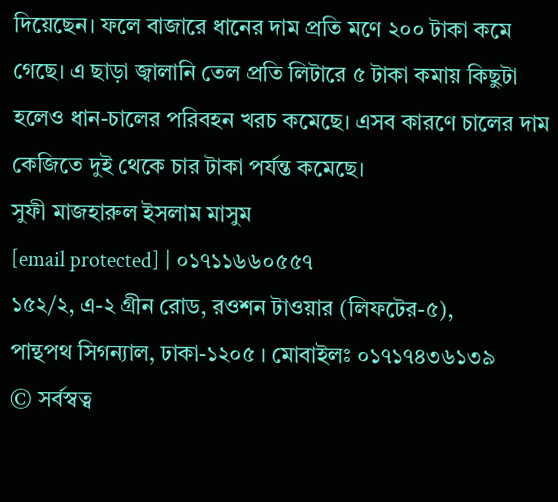দিয়েছেন। ফলে বাজারে ধানের দাম প্রতি মণে ২০০ টাকা কমে গেছে। এ ছাড়া জ্বালানি তেল প্রতি লিটারে ৫ টাকা কমায় কিছুটা হলেও ধান-চালের পরিবহন খরচ কমেছে। এসব কারণে চালের দাম কেজিতে দুই থেকে চার টাকা পর্যন্ত কমেছে।
সুফী মাজহারুল ইসলাম মাসুম
[email protected] | ০১৭১১৬৬০৫৫৭
১৫২/২, এ-২ গ্রীন রোড, রওশন টাওয়ার (লিফটের-৫),
পান্থপথ সিগন্যাল, ঢাকা-১২০৫ । মোবাইলঃ ০১৭১৭৪৩৬১৩৯
© সর্বস্বত্ব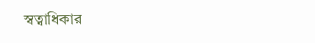স্বত্বাধিকার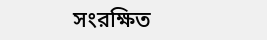সংরক্ষিত